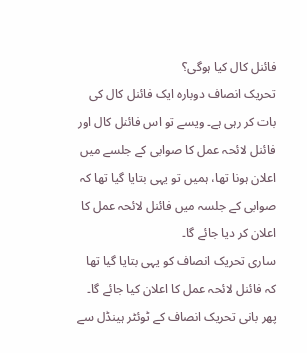فائنل کال کیا ہوگی؟
تحریک انصاف دوبارہ ایک فائنل کال کی بات کر رہی ہے۔ ویسے تو اس فائنل کال اور فائنل لائحہ عمل کا صوابی کے جلسے میں اعلان ہونا تھا، ہمیں تو یہی بتایا گیا تھا کہ صوابی کے جلسہ میں فائنل لائحہ عمل کا اعلان کر دیا جائے گا۔
ساری تحریک انصاف کو یہی بتایا گیا تھا کہ فائنل لائحہ عمل کا اعلان کیا جائے گا۔ پھر بانی تحریک انصاف کے ٹوئٹر ہینڈل سے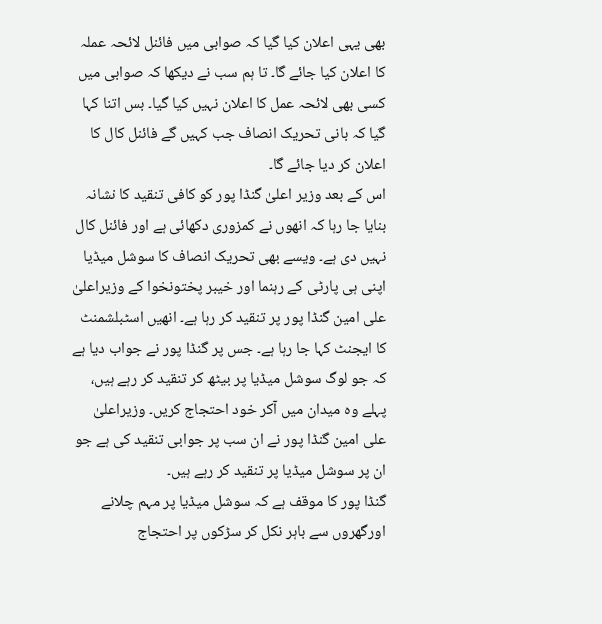بھی یہی اعلان کیا گیا کہ صوابی میں فائنل لائحہ عملہ کا اعلان کیا جائے گا۔ تا ہم سب نے دیکھا کہ صوابی میں کسی بھی لائحہ عمل کا اعلان نہیں کیا گیا۔ بس اتنا کہا گیا کہ بانی تحریک انصاف جب کہیں گے فائنل کال کا اعلان کر دیا جائے گا۔
اس کے بعد وزیر اعلیٰ گنڈا پور کو کافی تنقید کا نشانہ بنایا جا رہا کہ انھوں نے کمزوری دکھائی ہے اور فائنل کال نہیں دی ہے۔ ویسے بھی تحریک انصاف کا سوشل میڈیا اپنی ہی پارٹی کے رہنما اور خیبر پختونخوا کے وزیراعلیٰ علی امین گنڈا پور پر تنقید کر رہا ہے۔ انھیں اسٹبلشمنٹ کا ایجنٹ کہا جا رہا ہے۔ جس پر گنڈا پور نے جواب دیا ہے کہ جو لوگ سوشل میڈیا پر بیٹھ کر تنقید کر رہے ہیں، پہلے وہ میدان میں آکر خود احتجاج کریں۔ وزیراعلیٰ علی امین گنڈا پور نے ان سب پر جوابی تنقید کی ہے جو ان پر سوشل میڈیا پر تنقید کر رہے ہیں۔
گنڈا پور کا موقف ہے کہ سوشل میڈیا پر مہم چلانے اورگھروں سے باہر نکل کر سڑکوں پر احتجاج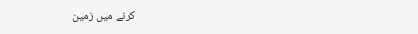کرنے میں زمین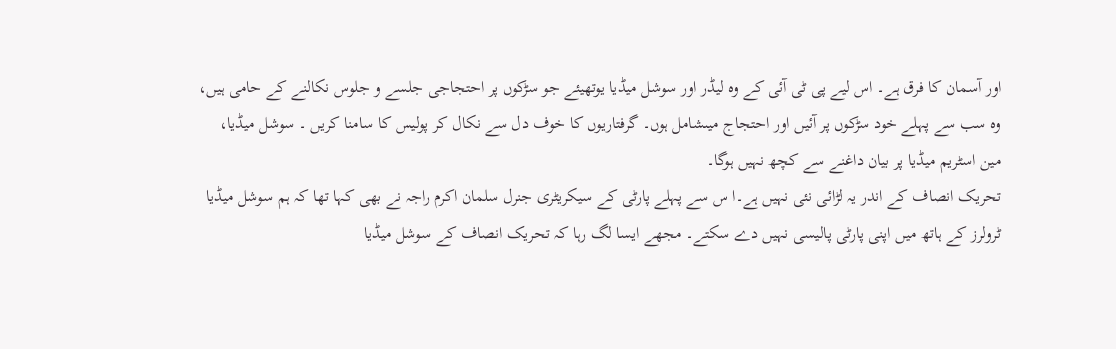اور آسمان کا فرق ہے۔ اس لیے پی ٹی آئی کے وہ لیڈر اور سوشل میڈیا یوتھیئے جو سڑکوں پر احتجاجی جلسے و جلوس نکالنے کے حامی ہیں، وہ سب سے پہلے خود سڑکوں پر آئیں اور احتجاج میںشامل ہوں۔ گرفتاریوں کا خوف دل سے نکال کر پولیس کا سامنا کریں ۔ سوشل میڈیا، مین اسٹریم میڈیا پر بیان داغنے سے کچھ نہیں ہوگا۔
تحریک انصاف کے اندر یہ لڑائی نئی نہیں ہے۔ا س سے پہلے پارٹی کے سیکریٹری جنرل سلمان اکرم راجہ نے بھی کہا تھا کہ ہم سوشل میڈیا ٹرولرز کے ہاتھ میں اپنی پارٹی پالیسی نہیں دے سکتے۔ مجھے ایسا لگ رہا کہ تحریک انصاف کے سوشل میڈیا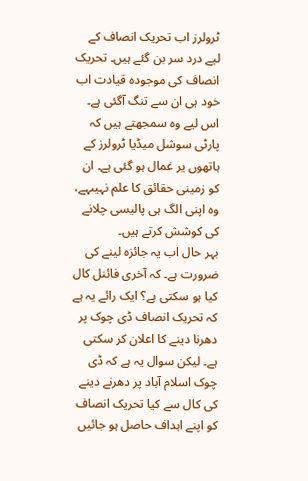ٹرولرز اب تحریک انصاف کے لیے درد سر بن گئے ہیں۔ تحریک انصاف کی موجودہ قیادت اب خود ہی ان سے تنگ آگئی ہے۔ اس لیے وہ سمجھتے ہیں کہ پارٹی سوشل میڈیا ٹرولرز کے ہاتھوں یر غمال ہو گئی ہے۔ ان کو زمینی حقائق کا علم نہیںہے، وہ اپنی الگ ہی پالیسی چلانے کی کوشش کرتے ہیں۔
بہر حال اب یہ جائزہ لینے کی ضرورت ہے۔ کہ آخری فائنل کال کیا ہو سکتی ہے؟ ایک رائے یہ ہے کہ تحریک انصاف ڈی چوک پر دھرنا دینے کا اعلان کر سکتی ہے۔ لیکن سوال یہ ہے کہ ڈی چوک اسلام آباد پر دھرنے دینے کی کال سے کیا تحریک انصاف کو اپنے اہداف حاصل ہو جائیں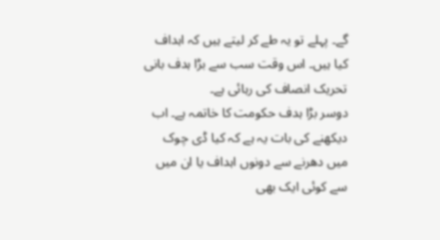گے۔ پہلے تو یہ طے کر لیتے ہیں کہ اہداف کیا ہیں۔ اس وقت سب سے بڑا ہدف بانی تحریک انصاف کی رہائی ہے۔
دوسر بڑا ہدف حکومت کا خاتمہ ہے۔ اب دیکھنے کی بات یہ ہے کہ کیا ڈی چوک میں دھرنے سے دونوں اہداف یا ان میں سے کوئی ایک بھی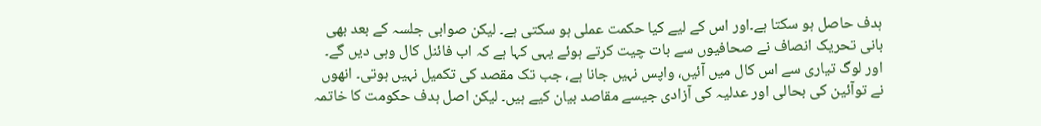ہدف حاصل ہو سکتا ہے۔اور اس کے لیے کیا حکمت عملی ہو سکتی ہے۔ لیکن صوابی جلسہ کے بعد بھی بانی تحریک انصاف نے صحافیوں سے بات چیت کرتے ہوئے یہی کہا ہے کہ اب فائنل کال وہی دیں گے۔ اور لوگ تیاری سے اس کال میں آئیں، واپس نہیں جانا ہے، جب تک مقصد کی تکمیل نہیں ہوتی۔ انھوں نے توآئین کی بحالی اور عدلیہ کی آزادی جیسے مقاصد بیان کیے ہیں۔ لیکن اصل ہدف حکومت کا خاتمہ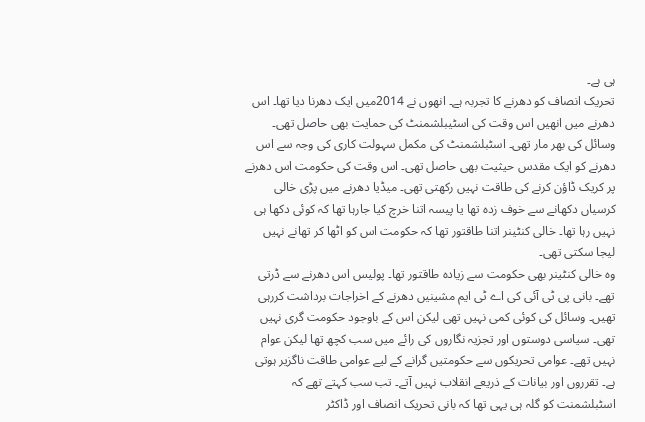ہی ہے۔
تحریک انصاف کو دھرنے کا تجربہ ہے۔ انھوں نے 2014میں ایک دھرنا دیا تھا۔ اس دھرنے میں انھیں اس وقت کی اسٹیبلشمنٹ کی حمایت بھی حاصل تھی۔ وسائل کی بھر مار تھی۔ اسٹبلشمنٹ کی مکمل سہولت کاری کی وجہ سے اس دھرنے کو ایک مقدس حیثیت بھی حاصل تھی۔ اس وقت کی حکومت اس دھرنے پر کریک ڈاؤن کرنے کی طاقت نہیں رکھتی تھی۔ میڈیا دھرنے میں پڑی خالی کرسیاں دکھانے سے خوف زدہ تھا یا پیسہ اتنا خرچ کیا جارہا تھا کہ کوئی دکھا ہی نہیں رہا تھا۔ خالی کنٹینر اتنا طاقتور تھا کہ حکومت اس کو اٹھا کر تھانے نہیں لیجا سکتی تھی۔
وہ خالی کنٹینر بھی حکومت سے زیادہ طاقتور تھا۔ پولیس اس دھرنے سے ڈرتی تھے۔ بانی پی ٹی آئی کی اے ٹی ایم مشینیں دھرنے کے اخراجات برداشت کررہی تھیں۔ وسائل کی کوئی کمی نہیں تھی لیکن اس کے باوجود حکومت گری نہیں تھی۔ سیاسی دوستوں اور تجزیہ نگاروں کی رائے میں سب کچھ تھا لیکن عوام نہیں تھے۔ عوامی تحریکوں سے حکومتیں گرانے کے لیے عوامی طاقت ناگزیر ہوتی ہے۔ تقرروں اور بیانات کے ذریعے انقلاب نہیں آتے۔ تب سب کہتے تھے کہ اسٹبلشمنت کو گلہ ہی یہی تھا کہ بانی تحریک انصاف اور ڈاکٹر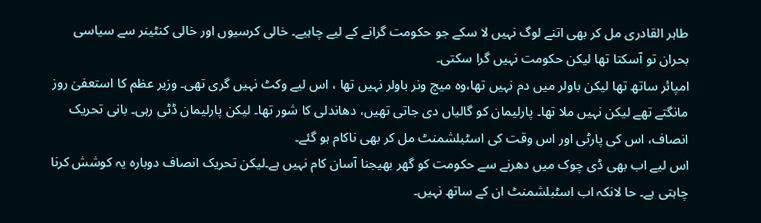طاہر القادری مل کر بھی اتنے لوگ نہیں لا سکے جو حکومت گرانے کے لیے چاہیے۔ خالی کرسیوں اور خالی کنٹینر سے سیاسی بحران تو آسکتا تھا لیکن حکومت نہیں گرا سکتی۔
امپائر ساتھ تھا لیکن باولر میں دم نہیں تھا،وہ میچ ونر باولر نہیں تھا ، اس لیے وکٹ نہیں گری تھی۔ وزیر عظم کا استعفیٰ روز مانگتے تھے لیکن نہیں ملا تھا۔ پارلیمان کو گالیاں دی جاتی تھیں، دھاندلی کا شور تھا۔ لیکن پارلیمان ڈٹی رہی۔ بانی تحریک انصاف، اس کی پارٹی اور اس وقت کی اسٹبلشمنٹ مل کر بھی ناکام ہو گئے۔
اس لیے اب بھی ڈی چوک میں دھرنے سے حکومت کو گھر بھیجنا آسان کام نہیں ہے۔لیکن تحریک انصاف دوبارہ یہ کوشش کرنا چاہتی ہے۔ حا لانکہ اب اسٹبلشمنٹ ان کے ساتھ نہیں۔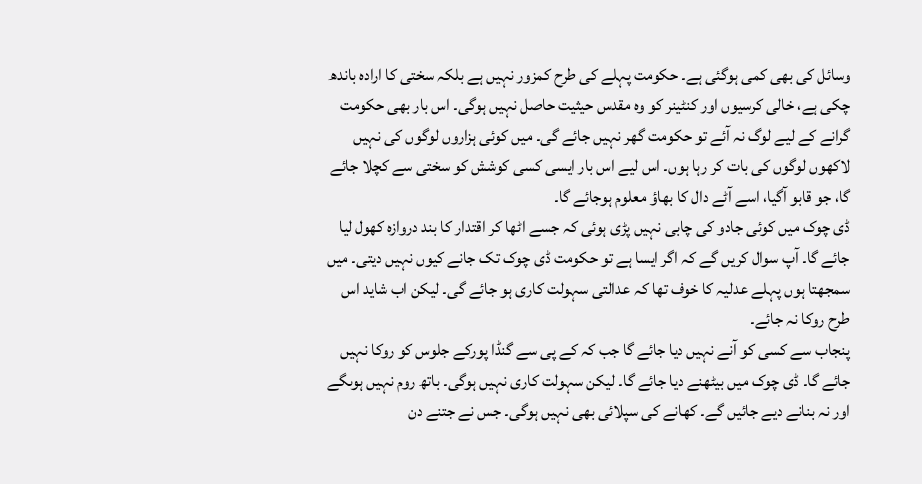وسائل کی بھی کمی ہوگئی ہے۔ حکومت پہلے کی طرح کمزور نہیں ہے بلکہ سختی کا ارادہ باندھ چکی ہے، خالی کرسیوں اور کنٹینر کو وہ مقدس حیثیت حاصل نہیں ہوگی۔ اس بار بھی حکومت گرانے کے لیے لوگ نہ آئے تو حکومت گھر نہیں جائے گی۔ میں کوئی ہزاروں لوگوں کی نہیں لاکھوں لوگوں کی بات کر رہا ہوں۔ اس لیے اس بار ایسی کسی کوشش کو سختی سے کچلا جائے گا، جو قابو آگیا، اسے آٹے دال کا بھاؤ معلوم ہوجائے گا۔
ڈی چوک میں کوئی جادو کی چابی نہیں پڑی ہوئی کہ جسے اٹھا کر اقتدار کا بند دروازہ کھول لیا جائے گا۔ آپ سوال کریں گے کہ اگر ایسا ہے تو حکومت ڈی چوک تک جانے کیوں نہیں دیتی۔ میں سمجھتا ہوں پہلے عدلیہ کا خوف تھا کہ عدالتی سہولت کاری ہو جائے گی۔ لیکن اب شاید اس طرح روکا نہ جائے۔
پنجاب سے کسی کو آنے نہیں دیا جائے گا جب کہ کے پی سے گنڈا پورکے جلوس کو روکا نہیں جائے گا۔ ڈی چوک میں بیٹھنے دیا جائے گا۔ لیکن سہولت کاری نہیں ہوگی۔ باتھ روم نہیں ہوںگے اور نہ بنانے دیے جائیں گے۔ کھانے کی سپلائی بھی نہیں ہوگی۔ جس نے جتنے دن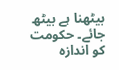بیٹھنا ہے بیٹھ جائے۔ حکومت کو اندازہ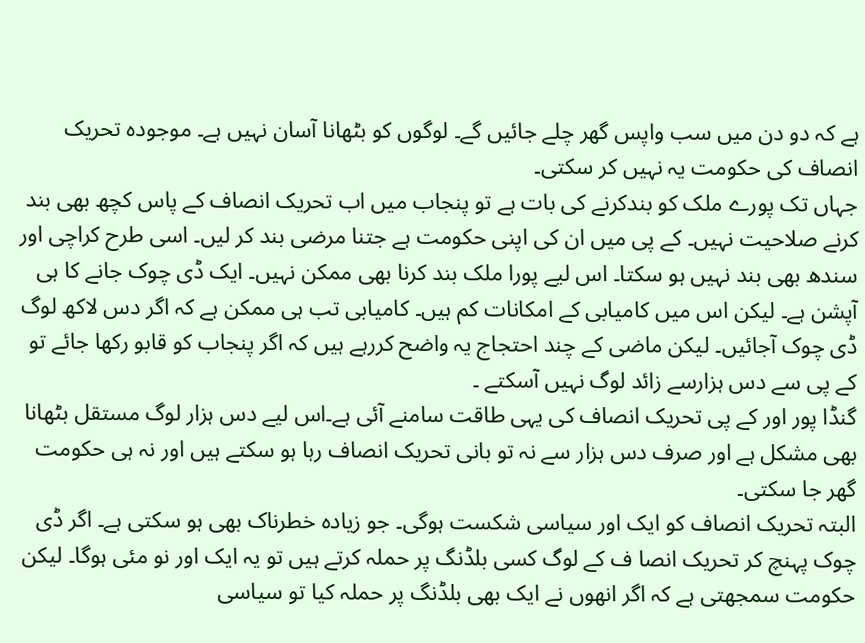ہے کہ دو دن میں سب واپس گھر چلے جائیں گے۔ لوگوں کو بٹھانا آسان نہیں ہے۔ موجودہ تحریک انصاف کی حکومت یہ نہیں کر سکتی۔
جہاں تک پورے ملک کو بندکرنے کی بات ہے تو پنجاب میں اب تحریک انصاف کے پاس کچھ بھی بند کرنے صلاحیت نہیں۔ کے پی میں ان کی اپنی حکومت ہے جتنا مرضی بند کر لیں۔ اسی طرح کراچی اور سندھ بھی بند نہیں ہو سکتا۔ اس لیے پورا ملک بند کرنا بھی ممکن نہیں۔ ایک ڈی چوک جانے کا ہی آپشن ہے۔ لیکن اس میں کامیابی کے امکانات کم ہیں۔ کامیابی تب ہی ممکن ہے کہ اگر دس لاکھ لوگ ڈی چوک آجائیں۔ لیکن ماضی کے چند احتجاج یہ واضح کررہے ہیں کہ اگر پنجاب کو قابو رکھا جائے تو کے پی سے دس ہزارسے زائد لوگ نہیں آسکتے ۔
گنڈا پور اور کے پی تحریک انصاف کی یہی طاقت سامنے آئی ہے۔اس لیے دس ہزار لوگ مستقل بٹھانا بھی مشکل ہے اور صرف دس ہزار سے نہ تو بانی تحریک انصاف رہا ہو سکتے ہیں اور نہ ہی حکومت گھر جا سکتی۔
البتہ تحریک انصاف کو ایک اور سیاسی شکست ہوگی۔ جو زیادہ خطرناک بھی ہو سکتی ہے۔ اگر ڈی چوک پہنچ کر تحریک انصا ف کے لوگ کسی بلڈنگ پر حملہ کرتے ہیں تو یہ ایک اور نو مئی ہوگا۔ لیکن حکومت سمجھتی ہے کہ اگر انھوں نے ایک بھی بلڈنگ پر حملہ کیا تو سیاسی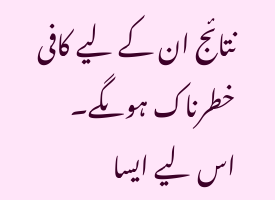نتائج ان کے لیے کافی خطرناک ہوںگے۔ اس لیے ایسا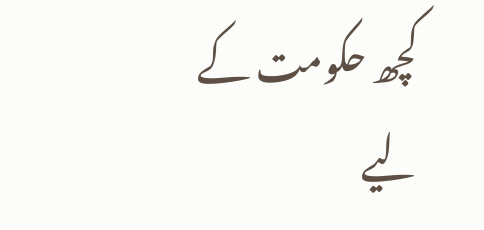کچھ حکومت کے لیے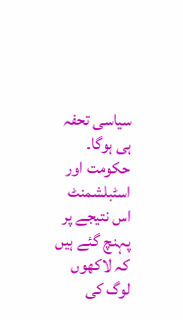سیاسی تحفہ ہی ہوگا۔ حکومت اور اسٹبلشمنٹ اس نتیجے پر پہنچ گئے ہیں کہ لاکھوں لوگ کی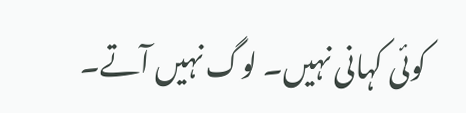کوئی کہانی نہیں۔ لوگ نہیں آتے۔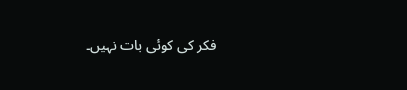فکر کی کوئی بات نہیں۔